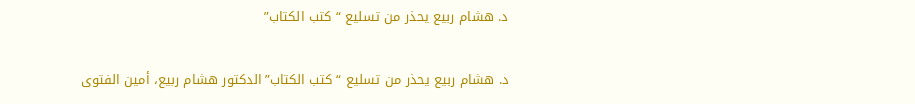د. هشام ربيع يحذر من تسليع “كتب الكتاب”

د. هشام ربيع يحذر من تسليع “كتب الكتاب”الدكتور هشام ربيع، أمين الفتوى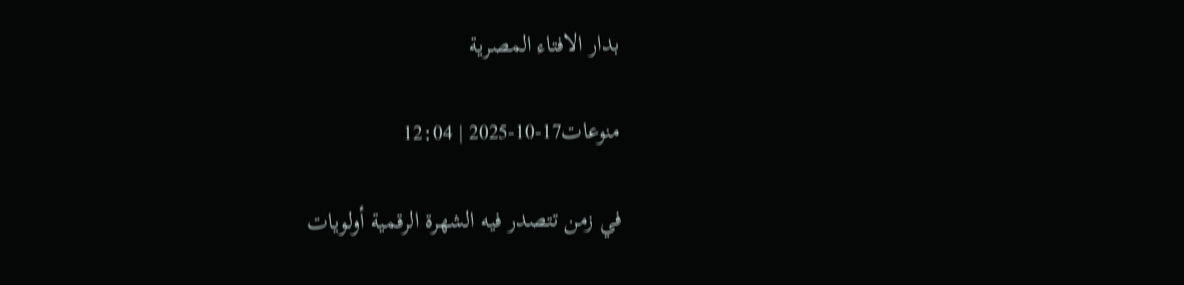بدار الافتاء المصرية

منوعات17-10-2025 | 12:04

في زمن تتصدر فيه الشهرة الرقمية أولويات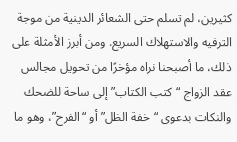كثيرين، لم تسلم حتى الشعائر الدينية من موجة الترفيه والاستهلاك السريع. ومن أبرز الأمثلة على ذلك، ما أصبحنا نراه مؤخرًا من تحويل مجالس عقد الزواج “كتب الكتاب” إلى ساحة للضحك والنكات بدعوى “خفة الظل” أو “الفرح”، وهو ما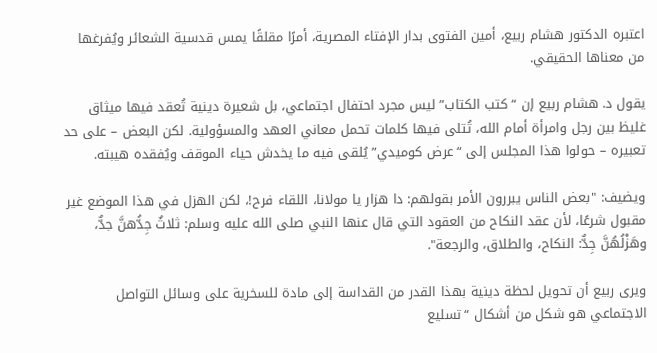اعتبره الدكتور هشام ربيع، أمين الفتوى بدار الإفتاء المصرية، أمرًا مقلقًا يمس قدسية الشعائر ويُفرغها من معناها الحقيقي.

يقول د. هشام ربيع إن “كتب الكتاب” ليس مجرد احتفال اجتماعي، بل شعيرة دينية تُعقد فيها ميثاق غليظ بين رجل وامرأة أمام الله، تُتلى فيها كلمات تحمل معاني العهد والمسؤولية. لكن البعض – على حد تعبيره – حولوا هذا المجلس إلى “عرض كوميدي” يُلقى فيه ما يخدش حياء الموقف ويُفقده هيبته.

ويضيف: "بعض الناس يبررون الأمر بقولهم: دا هزار يا مولانا، اللقاء فرح!، لكن الهزل في هذا الموضع غير مقبول شرعًا، لأن عقد النكاح من العقود التي قال عنها النبي صلى الله عليه وسلم: ثلاثٌ جِدُّهنَّ جدٌّ، وهَزْلُهُنَّ جِدٌّ: النكاح، والطلاق، والرجعة".

ويرى ربيع أن تحويل لحظة دينية بهذا القدر من القداسة إلى مادة للسخرية على وسائل التواصل الاجتماعي هو شكل من أشكال “تسليع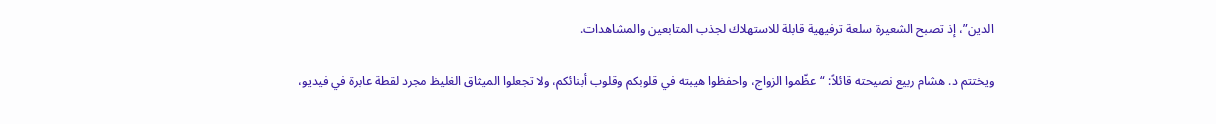الدين”، إذ تصبح الشعيرة سلعة ترفيهية قابلة للاستهلاك لجذب المتابعين والمشاهدات.

ويختتم د. هشام ربيع نصيحته قائلاً: “عظّموا الزواج، واحفظوا هيبته في قلوبكم وقلوب أبنائكم، ولا تجعلوا الميثاق الغليظ مجرد لقطة عابرة في فيديو،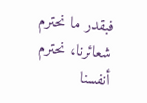فبقدر ما نحترم شعائرنا، نحترم أنفسنا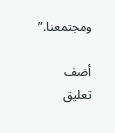ومجتمعنا.”

أضف تعليق